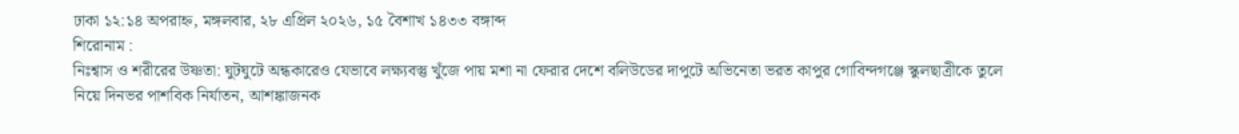ঢাকা ১২:১৪ অপরাহ্ন, মঙ্গলবার, ২৮ এপ্রিল ২০২৬, ১৫ বৈশাখ ১৪৩৩ বঙ্গাব্দ
শিরোনাম :
নিঃশ্বাস ও শরীরের উষ্ণতা: ঘুটঘুটে অন্ধকারেও যেভাবে লক্ষ্যবস্তু খুঁজে পায় মশা না ফেরার দেশে বলিউডের দাপুটে অভিনেতা ভরত কাপুর গোবিন্দগঞ্জে স্কুলছাত্রীকে তুলে নিয়ে দিনভর পাশবিক নির্যাতন, আশঙ্কাজনক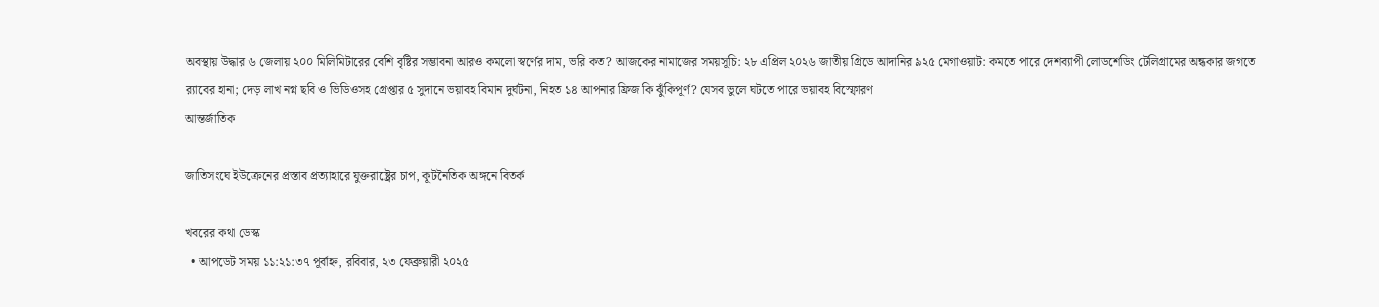অবস্থায় উদ্ধার ৬ জেলায় ২০০ মিলিমিটারের বেশি বৃষ্টির সম্ভাবনা আরও কমলো স্বর্ণের দাম, ভরি কত? আজকের নামাজের সময়সূচি: ২৮ এপ্রিল ২০২৬ জাতীয় গ্রিডে আদানির ৯২৫ মেগাওয়াট: কমতে পারে দেশব্যাপী লোডশেডিং টেলিগ্রামের অন্ধকার জগতে র‍্যাবের হানা; দেড় লাখ নগ্ন ছবি ও ভিডিওসহ গ্রেপ্তার ৫ সুদানে ভয়াবহ বিমান দুর্ঘটনা, নিহত ১৪ আপনার ফ্রিজ কি ঝুঁকিপূর্ণ? যেসব ভুলে ঘটতে পারে ভয়াবহ বিস্ফোরণ
আন্তর্জাতিক

জাতিসংঘে ইউক্রেনের প্রস্তাব প্রত্যাহারে যুক্তরাষ্ট্রের চাপ, কূটনৈতিক অঙ্গনে বিতর্ক

খবরের কথা ডেস্ক
  • আপডেট সময় ১১:২১:৩৭ পূর্বাহ্ন, রবিবার, ২৩ ফেব্রুয়ারী ২০২৫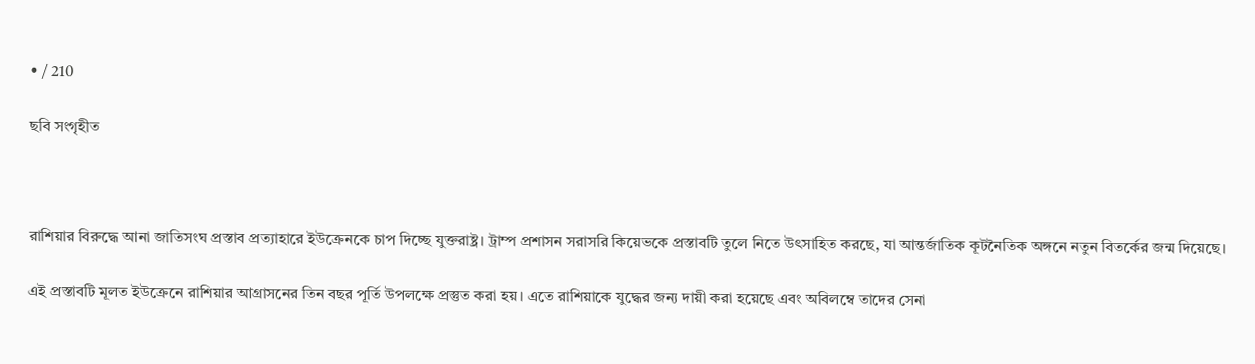• / 210

ছবি সংগৃহীত



রাশিয়ার বিরুদ্ধে আনা জাতিসংঘ প্রস্তাব প্রত্যাহারে ইউক্রেনকে চাপ দিচ্ছে যুক্তরাষ্ট্র। ট্রাম্প প্রশাসন সরাসরি কিয়েভকে প্রস্তাবটি তুলে নিতে উৎসাহিত করছে, যা আন্তর্জাতিক কূটনৈতিক অঙ্গনে নতুন বিতর্কের জন্ম দিয়েছে।

এই প্রস্তাবটি মূলত ইউক্রেনে রাশিয়ার আগ্রাসনের তিন বছর পূর্তি উপলক্ষে প্রস্তুত করা হয়। এতে রাশিয়াকে যুদ্ধের জন্য দায়ী করা হয়েছে এবং অবিলম্বে তাদের সেনা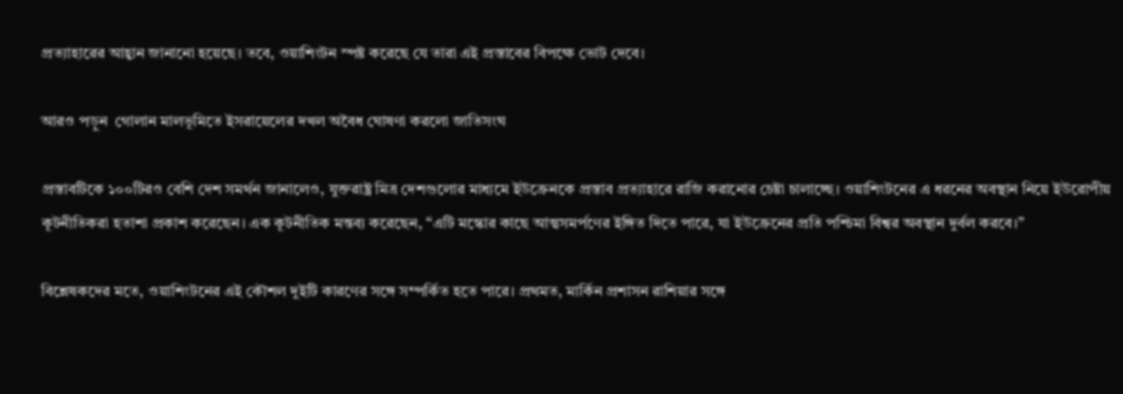প্রত্যাহারের আহ্বান জানানো হয়েছে। তবে, ওয়াশিংটন স্পষ্ট করেছে যে তারা এই প্রস্তাবের বিপক্ষে ভোট দেবে।

আরও পড়ুন  গোলান মালভূমিতে ইসরায়েলের দখল অবৈধ ঘোষণা করলো জাতিসংঘ

প্রস্তাবটিকে ১০০টিরও বেশি দেশ সমর্থন জানালেও, যুক্তরাষ্ট্র মিত্র দেশগুলোর মাধ্যমে ইউক্রেনকে প্রস্তাব প্রত্যাহারে রাজি করানোর চেষ্টা চালাচ্ছে। ওয়াশিংটনের এ ধরনের অবস্থান নিয়ে ইউরোপীয় কূটনীতিকরা হতাশা প্রকাশ করেছেন। এক কূটনীতিক মন্তব্য করেছেন, “এটি মস্কোর কাছে আত্মসমর্পণের ইঙ্গিত দিতে পারে, যা ইউক্রেনের প্রতি পশ্চিমা বিশ্বর অবস্থান দুর্বল করবে।”

বিশ্লেষকদের মতে, ওয়াশিংটনের এই কৌশল দুইটি কারণের সঙ্গে সম্পর্কিত হতে পারে। প্রথমত, মার্কিন প্রশাসন রাশিয়ার সঙ্গে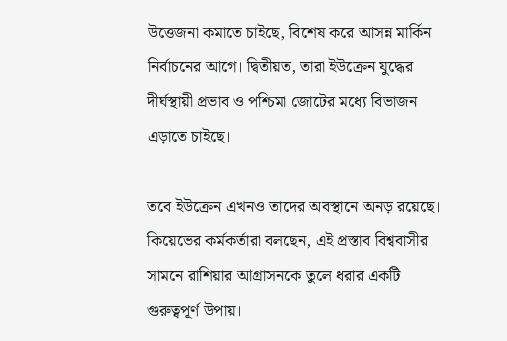উত্তেজনা কমাতে চাইছে, বিশেষ করে আসন্ন মার্কিন নির্বাচনের আগে। দ্বিতীয়ত, তারা ইউক্রেন যুদ্ধের দীর্ঘস্থায়ী প্রভাব ও পশ্চিমা জোটের মধ্যে বিভাজন এড়াতে চাইছে।

তবে ইউক্রেন এখনও তাদের অবস্থানে অনড় রয়েছে। কিয়েভের কর্মকর্তারা বলছেন, এই প্রস্তাব বিশ্ববাসীর সামনে রাশিয়ার আগ্রাসনকে তুলে ধরার একটি গুরুত্বপূর্ণ উপায়।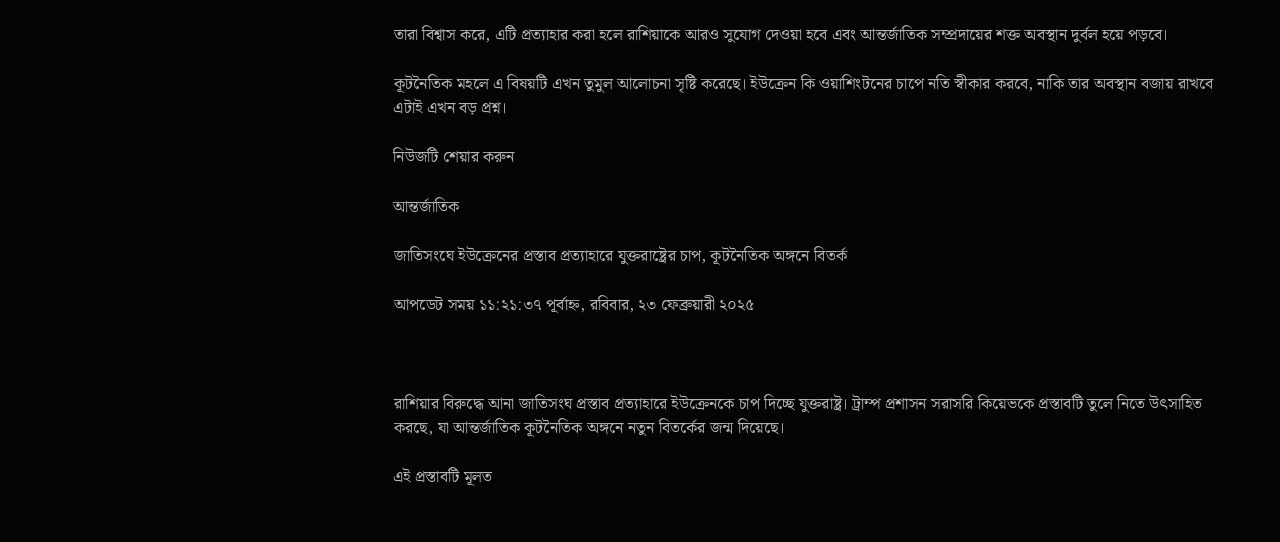তারা বিশ্বাস করে, এটি প্রত্যাহার করা হলে রাশিয়াকে আরও সুযোগ দেওয়া হবে এবং আন্তর্জাতিক সম্প্রদায়ের শক্ত অবস্থান দুর্বল হয়ে পড়বে।

কূটনৈতিক মহলে এ বিষয়টি এখন তুমুল আলোচনা সৃষ্টি করেছে। ইউক্রেন কি ওয়াশিংটনের চাপে নতি স্বীকার করবে, নাকি তার অবস্থান বজায় রাখবে এটাই এখন বড় প্রশ্ন।

নিউজটি শেয়ার করুন

আন্তর্জাতিক

জাতিসংঘে ইউক্রেনের প্রস্তাব প্রত্যাহারে যুক্তরাষ্ট্রের চাপ, কূটনৈতিক অঙ্গনে বিতর্ক

আপডেট সময় ১১:২১:৩৭ পূর্বাহ্ন, রবিবার, ২৩ ফেব্রুয়ারী ২০২৫



রাশিয়ার বিরুদ্ধে আনা জাতিসংঘ প্রস্তাব প্রত্যাহারে ইউক্রেনকে চাপ দিচ্ছে যুক্তরাষ্ট্র। ট্রাম্প প্রশাসন সরাসরি কিয়েভকে প্রস্তাবটি তুলে নিতে উৎসাহিত করছে, যা আন্তর্জাতিক কূটনৈতিক অঙ্গনে নতুন বিতর্কের জন্ম দিয়েছে।

এই প্রস্তাবটি মূলত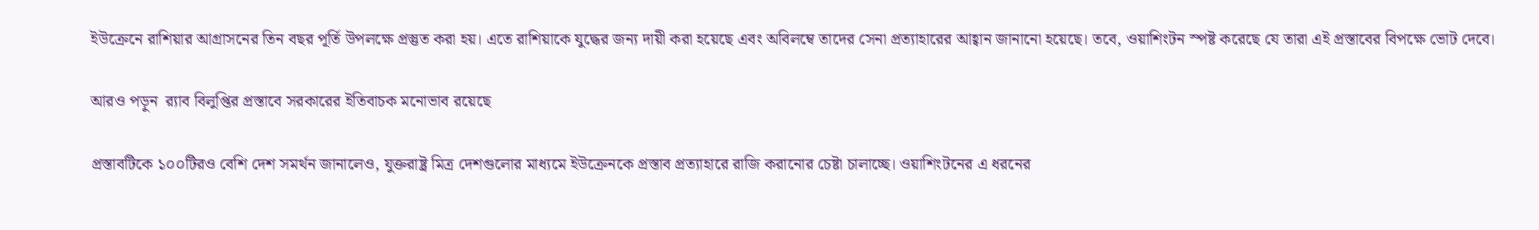ইউক্রেনে রাশিয়ার আগ্রাসনের তিন বছর পূর্তি উপলক্ষে প্রস্তুত করা হয়। এতে রাশিয়াকে যুদ্ধের জন্য দায়ী করা হয়েছে এবং অবিলম্বে তাদের সেনা প্রত্যাহারের আহ্বান জানানো হয়েছে। তবে, ওয়াশিংটন স্পষ্ট করেছে যে তারা এই প্রস্তাবের বিপক্ষে ভোট দেবে।

আরও পড়ুন  র‍্যাব বিলুপ্তির প্রস্তাবে সরকারের ইতিবাচক মনোভাব রয়েছে

প্রস্তাবটিকে ১০০টিরও বেশি দেশ সমর্থন জানালেও, যুক্তরাষ্ট্র মিত্র দেশগুলোর মাধ্যমে ইউক্রেনকে প্রস্তাব প্রত্যাহারে রাজি করানোর চেষ্টা চালাচ্ছে। ওয়াশিংটনের এ ধরনের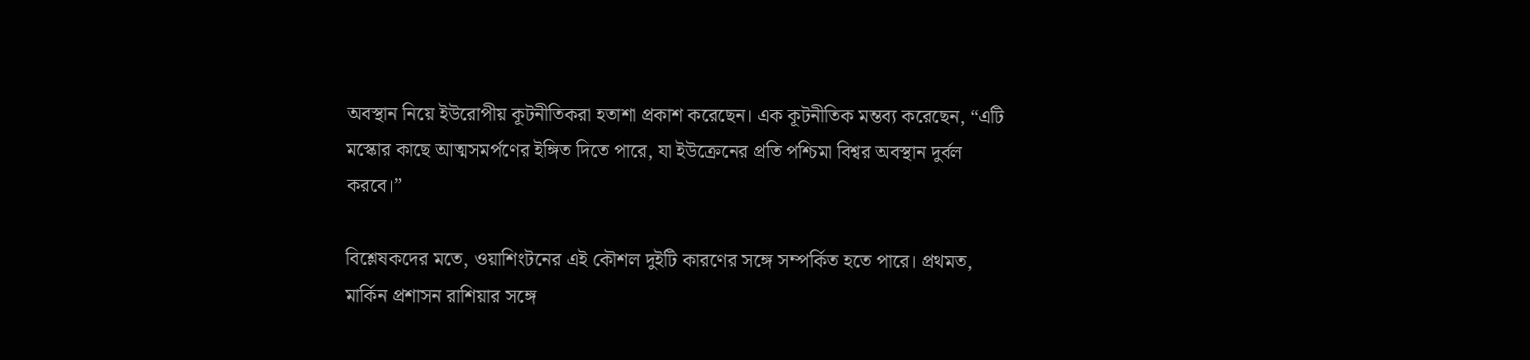অবস্থান নিয়ে ইউরোপীয় কূটনীতিকরা হতাশা প্রকাশ করেছেন। এক কূটনীতিক মন্তব্য করেছেন, “এটি মস্কোর কাছে আত্মসমর্পণের ইঙ্গিত দিতে পারে, যা ইউক্রেনের প্রতি পশ্চিমা বিশ্বর অবস্থান দুর্বল করবে।”

বিশ্লেষকদের মতে, ওয়াশিংটনের এই কৌশল দুইটি কারণের সঙ্গে সম্পর্কিত হতে পারে। প্রথমত, মার্কিন প্রশাসন রাশিয়ার সঙ্গে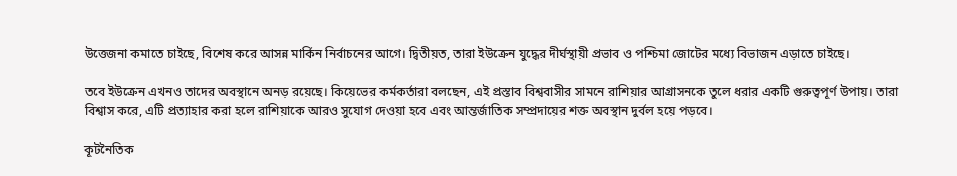উত্তেজনা কমাতে চাইছে, বিশেষ করে আসন্ন মার্কিন নির্বাচনের আগে। দ্বিতীয়ত, তারা ইউক্রেন যুদ্ধের দীর্ঘস্থায়ী প্রভাব ও পশ্চিমা জোটের মধ্যে বিভাজন এড়াতে চাইছে।

তবে ইউক্রেন এখনও তাদের অবস্থানে অনড় রয়েছে। কিয়েভের কর্মকর্তারা বলছেন, এই প্রস্তাব বিশ্ববাসীর সামনে রাশিয়ার আগ্রাসনকে তুলে ধরার একটি গুরুত্বপূর্ণ উপায়। তারা বিশ্বাস করে, এটি প্রত্যাহার করা হলে রাশিয়াকে আরও সুযোগ দেওয়া হবে এবং আন্তর্জাতিক সম্প্রদায়ের শক্ত অবস্থান দুর্বল হয়ে পড়বে।

কূটনৈতিক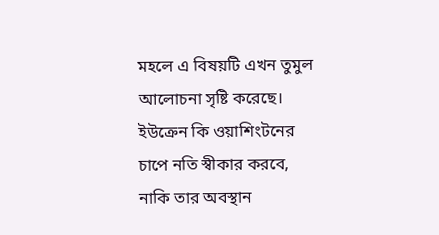মহলে এ বিষয়টি এখন তুমুল আলোচনা সৃষ্টি করেছে। ইউক্রেন কি ওয়াশিংটনের চাপে নতি স্বীকার করবে, নাকি তার অবস্থান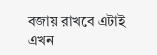বজায় রাখবে এটাই এখন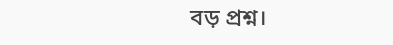বড় প্রশ্ন।